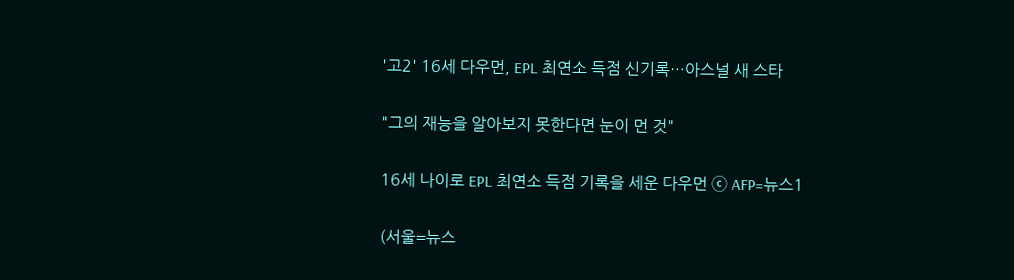'고2' 16세 다우먼, EPL 최연소 득점 신기록…아스널 새 스타

"그의 재능을 알아보지 못한다면 눈이 먼 것"

16세 나이로 EPL 최연소 득점 기록을 세운 다우먼 ⓒ AFP=뉴스1

(서울=뉴스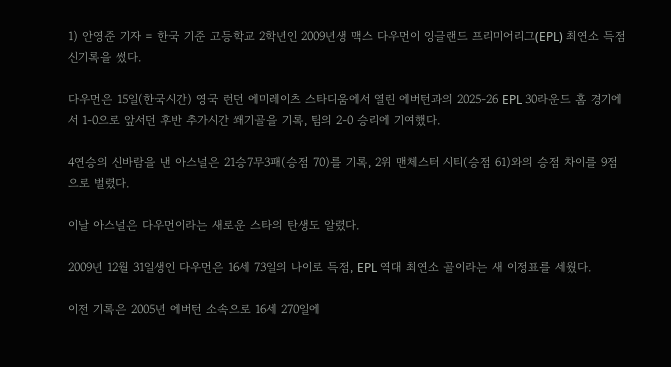1) 안영준 기자 = 한국 기준 고등학교 2학년인 2009년생 맥스 다우먼이 잉글랜드 프리미어리그(EPL) 최연소 득점 신기록을 썼다.

다우먼은 15일(한국시간) 영국 런던 에미레이츠 스타디움에서 열린 에버턴과의 2025-26 EPL 30라운드 홈 경기에서 1-0으로 앞서던 후반 추가시간 쐐기골을 기록, 팀의 2-0 승리에 기여했다.

4연승의 신바람을 낸 아스널은 21승7무3패(승점 70)를 기록, 2위 맨체스터 시티(승점 61)와의 승점 차이를 9점으로 벌렸다.

이날 아스널은 다우먼이라는 새로운 스타의 탄생도 알렸다.

2009년 12월 31일생인 다우먼은 16세 73일의 나이로 득점, EPL 역대 최연소 골이라는 새 이정표를 세웠다.

이전 기록은 2005년 에버턴 소속으로 16세 270일에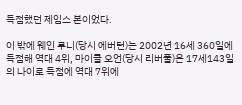득점했던 제임스 본이었다.

이 밖에 웨인 루니(당시 에버턴)는 2002년 16세 360일에 득점해 역대 4위, 마이클 오언(당시 리버풀)은 17세143일의 나이로 득점에 역대 7위에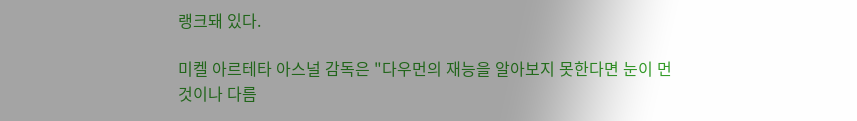랭크돼 있다.

미켈 아르테타 아스널 감독은 "다우먼의 재능을 알아보지 못한다면 눈이 먼 것이나 다름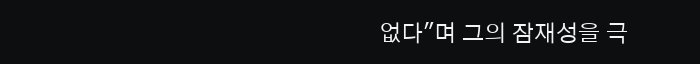없다"며 그의 잠재성을 극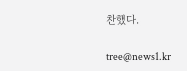찬했다.

tree@news1.kr